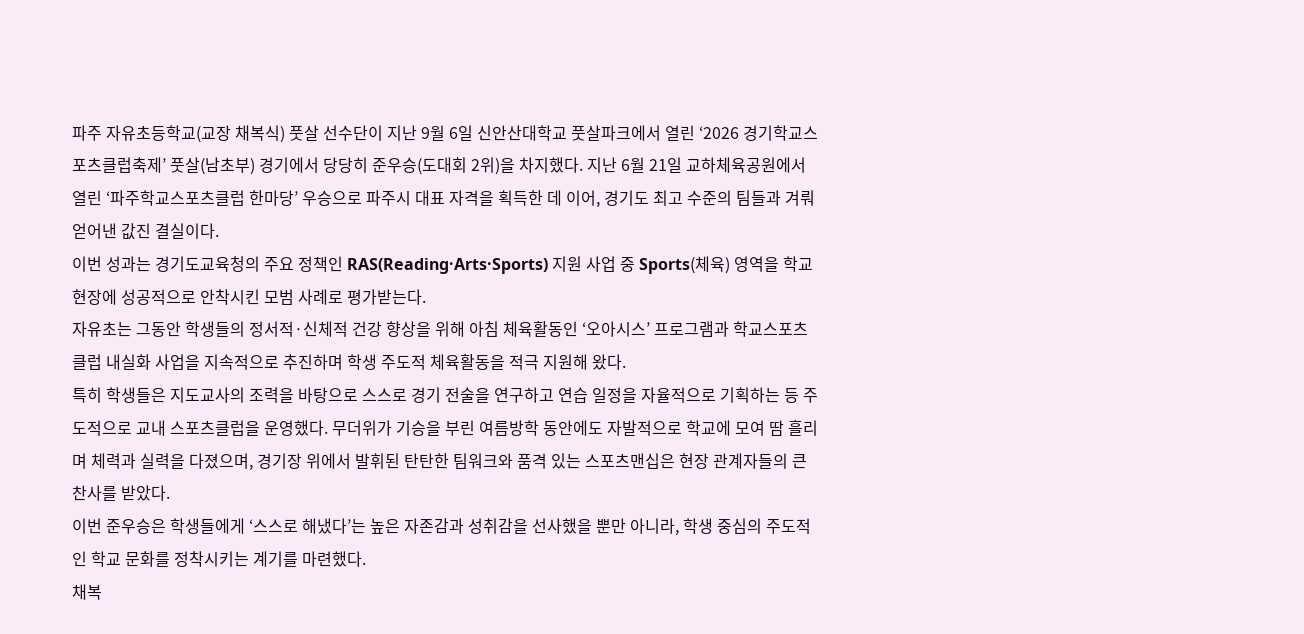파주 자유초등학교(교장 채복식) 풋살 선수단이 지난 9월 6일 신안산대학교 풋살파크에서 열린 ‘2026 경기학교스포츠클럽축제’ 풋살(남초부) 경기에서 당당히 준우승(도대회 2위)을 차지했다. 지난 6월 21일 교하체육공원에서 열린 ‘파주학교스포츠클럽 한마당’ 우승으로 파주시 대표 자격을 획득한 데 이어, 경기도 최고 수준의 팀들과 겨뤄 얻어낸 값진 결실이다.
이번 성과는 경기도교육청의 주요 정책인 RAS(Reading·Arts·Sports) 지원 사업 중 Sports(체육) 영역을 학교 현장에 성공적으로 안착시킨 모범 사례로 평가받는다.
자유초는 그동안 학생들의 정서적·신체적 건강 향상을 위해 아침 체육활동인 ‘오아시스’ 프로그램과 학교스포츠클럽 내실화 사업을 지속적으로 추진하며 학생 주도적 체육활동을 적극 지원해 왔다.
특히 학생들은 지도교사의 조력을 바탕으로 스스로 경기 전술을 연구하고 연습 일정을 자율적으로 기획하는 등 주도적으로 교내 스포츠클럽을 운영했다. 무더위가 기승을 부린 여름방학 동안에도 자발적으로 학교에 모여 땀 흘리며 체력과 실력을 다졌으며, 경기장 위에서 발휘된 탄탄한 팀워크와 품격 있는 스포츠맨십은 현장 관계자들의 큰 찬사를 받았다.
이번 준우승은 학생들에게 ‘스스로 해냈다’는 높은 자존감과 성취감을 선사했을 뿐만 아니라, 학생 중심의 주도적인 학교 문화를 정착시키는 계기를 마련했다.
채복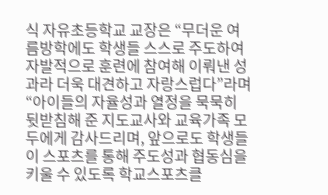식 자유초등학교 교장은 “무더운 여름방학에도 학생들 스스로 주도하여 자발적으로 훈련에 참여해 이뤄낸 성과라 더욱 대견하고 자랑스럽다”라며 “아이들의 자율성과 열정을 묵묵히 뒷받침해 준 지도교사와 교육가족 모두에게 감사드리며, 앞으로도 학생들이 스포츠를 통해 주도성과 협동심을 키울 수 있도록 학교스포츠클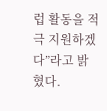럽 활동을 적극 지원하겠다”라고 밝혔다.